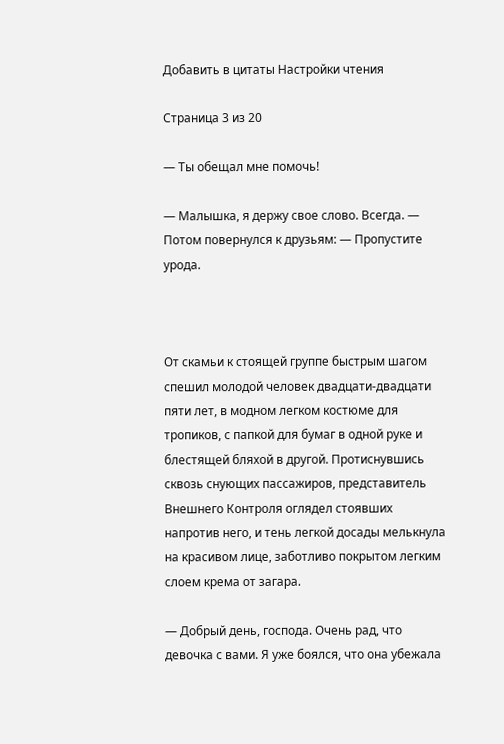Добавить в цитаты Настройки чтения

Страница 3 из 20

— Ты обещал мне помочь!

— Малышка, я держу свое слово. Всегда. — Потом повернулся к друзьям: — Пропустите урода.



От скамьи к стоящей группе быстрым шагом спешил молодой человек двадцати-двадцати пяти лет, в модном легком костюме для тропиков, с папкой для бумаг в одной руке и блестящей бляхой в другой. Протиснувшись сквозь снующих пассажиров, представитель Внешнего Контроля оглядел стоявших напротив него, и тень легкой досады мелькнула на красивом лице, заботливо покрытом легким слоем крема от загара.

— Добрый день, господа. Очень рад, что девочка с вами. Я уже боялся, что она убежала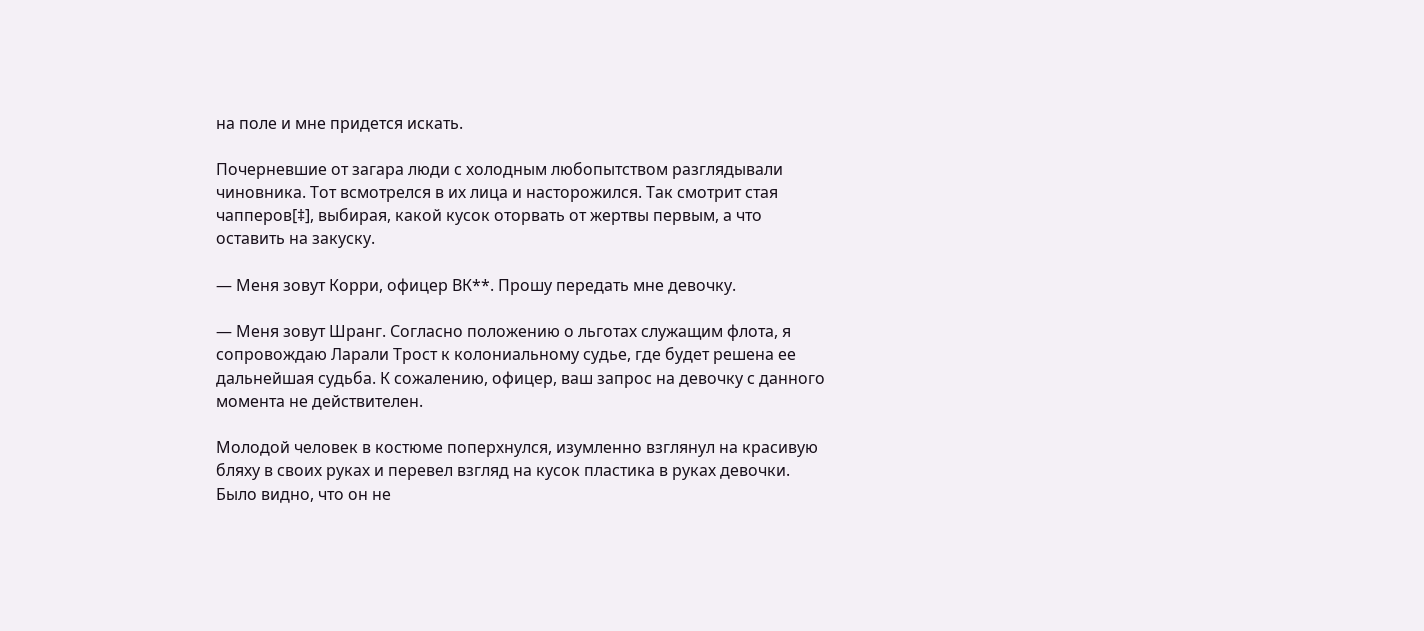на поле и мне придется искать.

Почерневшие от загара люди с холодным любопытством разглядывали чиновника. Тот всмотрелся в их лица и насторожился. Так смотрит стая чапперов[‡], выбирая, какой кусок оторвать от жертвы первым, а что оставить на закуску.

— Меня зовут Корри, офицер ВК**. Прошу передать мне девочку.

— Меня зовут Шранг. Согласно положению о льготах служащим флота, я сопровождаю Ларали Трост к колониальному судье, где будет решена ее дальнейшая судьба. К сожалению, офицер, ваш запрос на девочку с данного момента не действителен.

Молодой человек в костюме поперхнулся, изумленно взглянул на красивую бляху в своих руках и перевел взгляд на кусок пластика в руках девочки. Было видно, что он не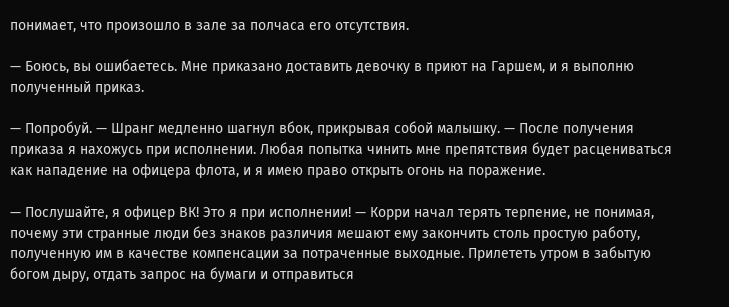понимает, что произошло в зале за полчаса его отсутствия.

— Боюсь, вы ошибаетесь. Мне приказано доставить девочку в приют на Гаршем, и я выполню полученный приказ.

— Попробуй. — Шранг медленно шагнул вбок, прикрывая собой малышку. — После получения приказа я нахожусь при исполнении. Любая попытка чинить мне препятствия будет расцениваться как нападение на офицера флота, и я имею право открыть огонь на поражение.

— Послушайте, я офицер ВК! Это я при исполнении! — Корри начал терять терпение, не понимая, почему эти странные люди без знаков различия мешают ему закончить столь простую работу, полученную им в качестве компенсации за потраченные выходные. Прилететь утром в забытую богом дыру, отдать запрос на бумаги и отправиться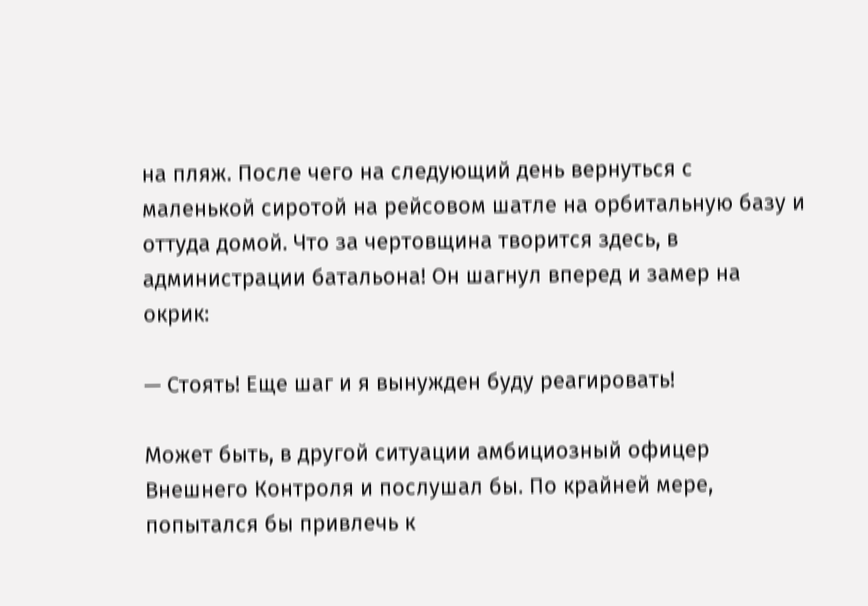на пляж. После чего на следующий день вернуться с маленькой сиротой на рейсовом шатле на орбитальную базу и оттуда домой. Что за чертовщина творится здесь, в администрации батальона! Он шагнул вперед и замер на окрик:

— Стоять! Еще шаг и я вынужден буду реагировать!

Может быть, в другой ситуации амбициозный офицер Внешнего Контроля и послушал бы. По крайней мере, попытался бы привлечь к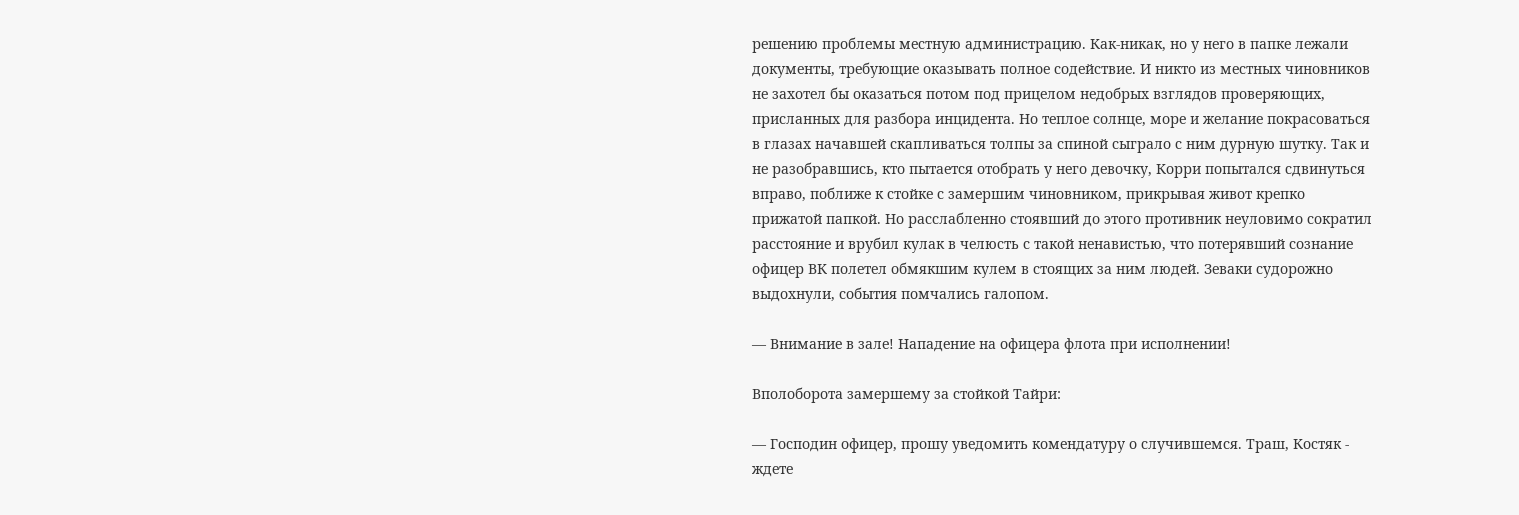решению проблемы местную администрацию. Как-никак, но у него в папке лежали документы, требующие оказывать полное содействие. И никто из местных чиновников не захотел бы оказаться потом под прицелом недобрых взглядов проверяющих, присланных для разбора инцидента. Но теплое солнце, море и желание покрасоваться в глазах начавшей скапливаться толпы за спиной сыграло с ним дурную шутку. Так и не разобравшись, кто пытается отобрать у него девочку, Корри попытался сдвинуться вправо, поближе к стойке с замершим чиновником, прикрывая живот крепко прижатой папкой. Но расслабленно стоявший до этого противник неуловимо сократил расстояние и врубил кулак в челюсть с такой ненавистью, что потерявший сознание офицер ВК полетел обмякшим кулем в стоящих за ним людей. Зеваки судорожно выдохнули, события помчались галопом.

— Внимание в зале! Нападение на офицера флота при исполнении!

Вполоборота замершему за стойкой Тайри:

— Господин офицер, прошу уведомить комендатуру о случившемся. Траш, Костяк - ждете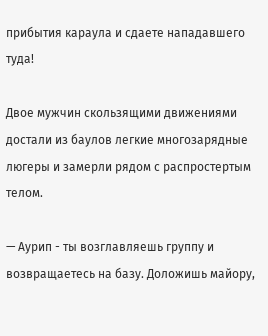прибытия караула и сдаете нападавшего туда!

Двое мужчин скользящими движениями достали из баулов легкие многозарядные люгеры и замерли рядом с распростертым телом.

— Аурип - ты возглавляешь группу и возвращаетесь на базу. Доложишь майору,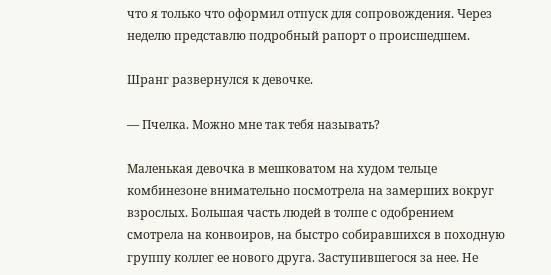что я только что оформил отпуск для сопровождения. Через неделю представлю подробный рапорт о происшедшем.

Шранг развернулся к девочке.

— Пчелка. Можно мне так тебя называть?

Маленькая девочка в мешковатом на худом тельце комбинезоне внимательно посмотрела на замерших вокруг взрослых. Большая часть людей в толпе с одобрением смотрела на конвоиров, на быстро собиравшихся в походную группу коллег ее нового друга. Заступившегося за нее. Не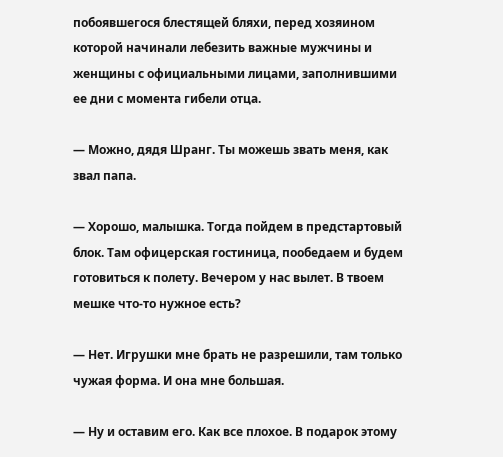побоявшегося блестящей бляхи, перед хозяином которой начинали лебезить важные мужчины и женщины с официальными лицами, заполнившими ее дни с момента гибели отца.

— Можно, дядя Шранг. Ты можешь звать меня, как звал папа.

— Хорошо, малышка. Тогда пойдем в предстартовый блок. Там офицерская гостиница, пообедаем и будем готовиться к полету. Вечером у нас вылет. В твоем мешке что-то нужное есть?

— Нет. Игрушки мне брать не разрешили, там только чужая форма. И она мне большая.

— Ну и оставим его. Как все плохое. В подарок этому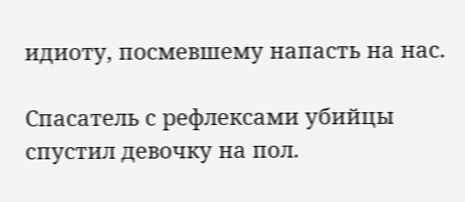идиоту, посмевшему напасть на нас.

Спасатель с рефлексами убийцы спустил девочку на пол.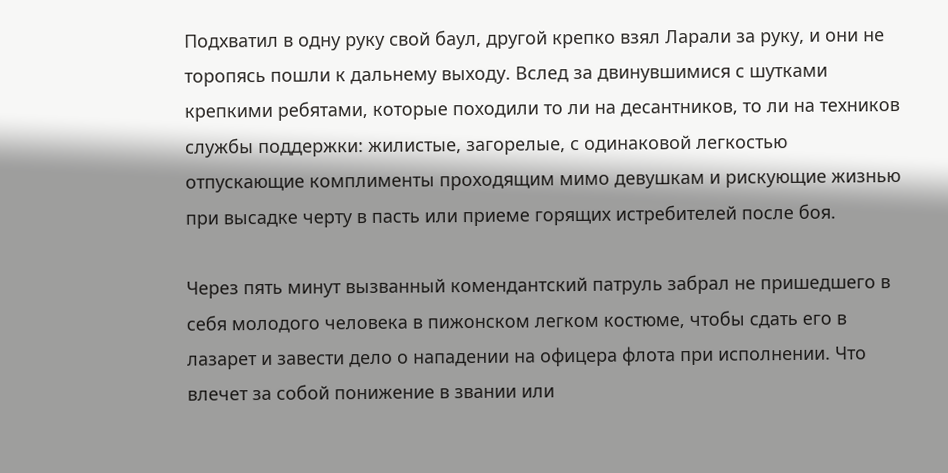Подхватил в одну руку свой баул, другой крепко взял Ларали за руку, и они не торопясь пошли к дальнему выходу. Вслед за двинувшимися с шутками крепкими ребятами, которые походили то ли на десантников, то ли на техников службы поддержки: жилистые, загорелые, с одинаковой легкостью отпускающие комплименты проходящим мимо девушкам и рискующие жизнью при высадке черту в пасть или приеме горящих истребителей после боя.

Через пять минут вызванный комендантский патруль забрал не пришедшего в себя молодого человека в пижонском легком костюме, чтобы сдать его в лазарет и завести дело о нападении на офицера флота при исполнении. Что влечет за собой понижение в звании или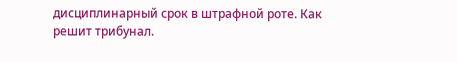дисциплинарный срок в штрафной роте. Как решит трибунал.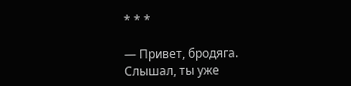* * *

— Привет, бродяга. Слышал, ты уже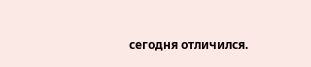сегодня отличился.